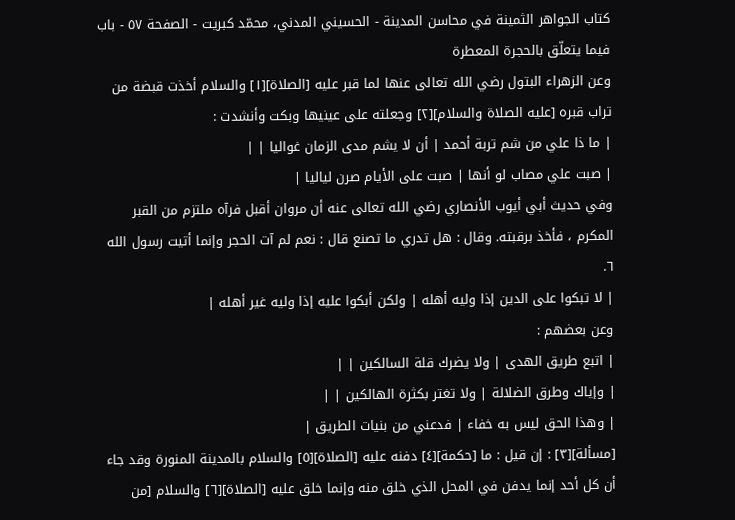كتاب الجواهر الثمينة في محاسن المدينة - الحسيني المدني، محمّد كبريت - الصفحة ٥٧ - باب فيما يتعلّق بالحجرة المعطرة
وعن الزهراء البتول رضي الله تعالى عنها لما قبر عليه [الصلاة][١] والسلام أخذت قبضة من تراب قبره [عليه الصلاة والسلام][٢] وجعلته على عينيها وبكت وأنشدت :
| ما ذا علي من شم تربة أحمد | أن لا يشم مدى الزمان غواليا | |
| صبت علي مصاب لو أنها | صبت على الأيام صرن لياليا |
وفي حديث أبي أيوب الأنصاري رضي الله تعالى عنه أن مروان أقبل فرآه ملتزم من القبر المكرم ، فأخذ برقبته. وقال : هل تدري ما تصنع قال : نعم لم آت الحجر وإنما أتيت رسول الله ٦.
| لا تبكوا على الدين إذا وليه أهله | ولكن أبكوا عليه إذا وليه غير أهله |
وعن بعضهم :
| اتبع طريق الهدى | ولا يضرك قلة السالكين | |
| وإياك وطرق الضلالة | ولا تغتر بكثرة الهالكين | |
| وهذا الحق ليس به خفاء | فدعني من بنيات الطريق |
[مسألة][٣] : إن قيل : ما [حكمة][٤] دفنه عليه [الصلاة][٥] والسلام بالمدينة المنورة وقد جاء أن كل أحد إنما يدفن في المحل الذي خلق منه وإنما خلق عليه [الصلاة][٦] والسلام [من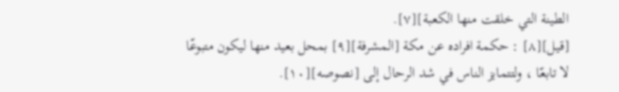الطينة التي خلقت منها الكعبة][٧].
[قيل][٨] : حكمة افراده عن مكة [المشرفة][٩] بمحل بعيد منها ليكون متبوعّا لا تابعّا ، ولتتمايز الناس في شد الرحال إلى [نصوصه][١٠].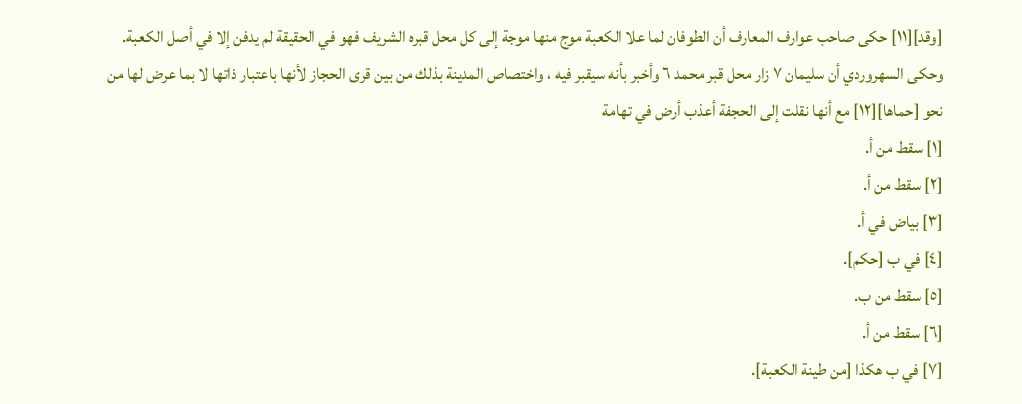[وقد][١١] حكى صاحب عوارف المعارف أن الطوفان لما علا الكعبة موج منها موجة إلى كل محل قبره الشريف فهو في الحقيقة لم يدفن إلا في أصل الكعبة.
وحكى السهروردي أن سليمان ٧ زار محل قبر محمد ٦ وأخبر بأنه سيقبر فيه ، واختصاص المدينة بذلك من بين قرى الحجاز لأنها باعتبار ذاتها لا بما عرض لها من نحو [حماها][١٢] مع أنها نقلت إلى الحجفة أعذب أرض في تهامة
[١] سقط من أ.
[٢] سقط من أ.
[٣] بياض في أ.
[٤] في ب [حكم].
[٥] سقط من ب.
[٦] سقط من أ.
[٧] في ب هكذا [من طينة الكعبة].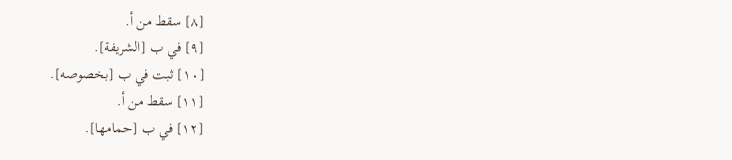[٨] سقط من أ.
[٩] في ب [الشريفة].
[١٠] ثبت في ب [بخصوصه].
[١١] سقط من أ.
[١٢] في ب [حمامها].